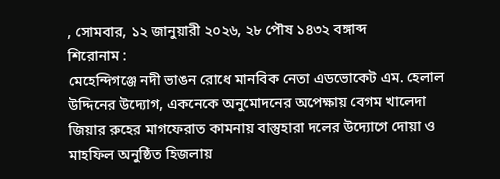, সোমবার, ১২ জানুয়ারী ২০২৬, ২৮ পৌষ ১৪৩২ বঙ্গাব্দ
শিরোনাম :
মেহেন্দিগঞ্জে নদী ভাঙন রোধে মানবিক নেতা এডভোকেট এম. হেলাল উদ্দিনের উদ্যোগ, একনেকে অনুমোদনের অপেক্ষায় বেগম খালেদা জিয়ার রুহের মাগফেরাত কামনায় বাস্তুহারা দলের উদ্যোগে দোয়া ও মাহফিল অনুষ্ঠিত হিজলায়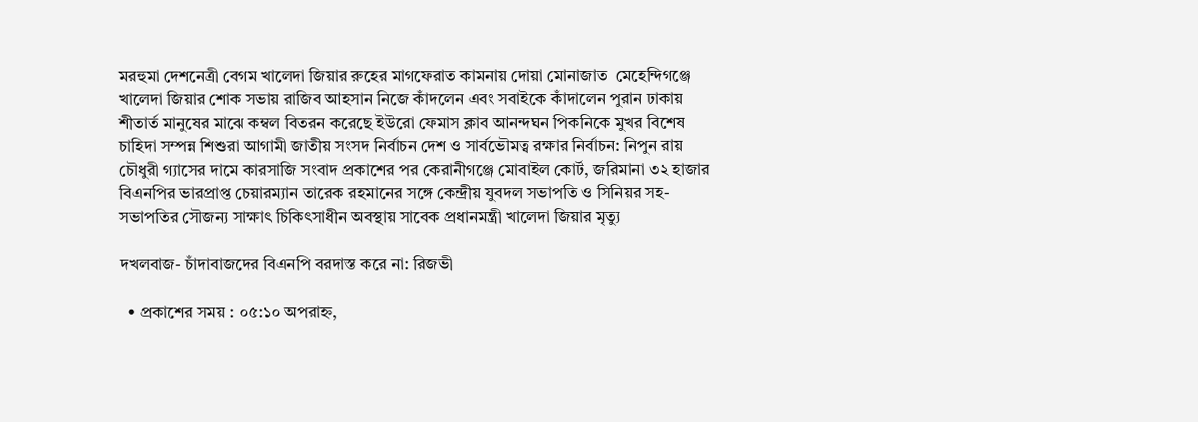মরহুমা দেশনেত্রী বেগম খালেদা জিয়ার রুহের মাগফেরাত কামনায় দোয়া মোনাজাত  মেহেন্দিগঞ্জে খালেদা জিয়ার শোক সভায় রাজিব আহসান নিজে কাঁদলেন এবং সবাইকে কাঁদালেন পুরান ঢাকায় শীতার্ত মানুষের মাঝে কম্বল বিতরন করেছে ইউরো ফেমাস ক্লাব আনন্দঘন পিকনিকে মুখর বিশেষ চাহিদা সম্পন্ন শিশুরা আগামী জাতীয় সংসদ নির্বাচন দেশ ও সার্বভৌমত্ব রক্ষার নির্বাচন: নিপুন রায় চৌধুরী গ্যাসের দামে কারসাজি সংবাদ প্রকাশের পর কেরানীগঞ্জে মোবাইল কোর্ট, জরিমানা ৩২ হাজার বিএনপির ভারপ্রাপ্ত চেয়ারম্যান তারেক রহমানের সঙ্গে কেন্দ্রীয় যুবদল সভাপতি ও সিনিয়র সহ-সভাপতির সৌজন্য সাক্ষাৎ চিকিৎসাধীন অবস্থায় সাবেক প্রধানমন্ত্রী খালেদা জিয়ার মৃত্যু

দখলবাজ- চাঁদাবাজদের বিএনপি বরদাস্ত করে না: রিজভী

  • প্রকাশের সময় : ০৫:১০ অপরাহ্ন,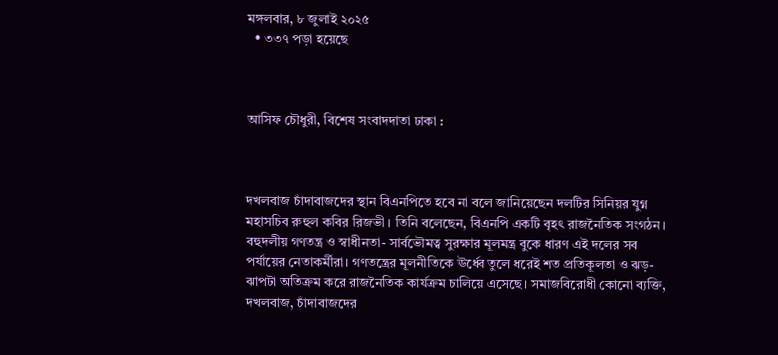মঙ্গলবার, ৮ জুলাই ২০২৫
  • ৩৩৭ পড়া হয়েছে



আসিফ চৌধুরী, বিশেষ সংবাদদাতা ঢাকা :



দখলবাজ চাঁদাবাজদের স্থান বিএনপিতে হবে না বলে জানিয়েছেন দলটির সিনিয়র যুগ্ন মহাসচিব রুহুল কবির রিজভী। তিনি বলেছেন, বিএনপি একটি বৃহৎ রাজনৈতিক সংগঠন। বহুদলীয় গণতন্ত্র ও স্বাধীনতা- সার্বভৌমত্ব সুরক্ষার মূলমন্ত্র বুকে ধারণ এই দলের সব পর্যায়ের নেতাকর্মীরা। গণতন্ত্রের মূলনীতিকে ঊর্ধ্বে তুলে ধরেই শত প্রতিকূলতা ও ঝড়- ঝাপটা অতিক্রম করে রাজনৈতিক কার্যক্রম চালিয়ে এসেছে। সমাজবিরোধী কোনো ব্যক্তি, দখলবাজ, চাঁদাবাজদের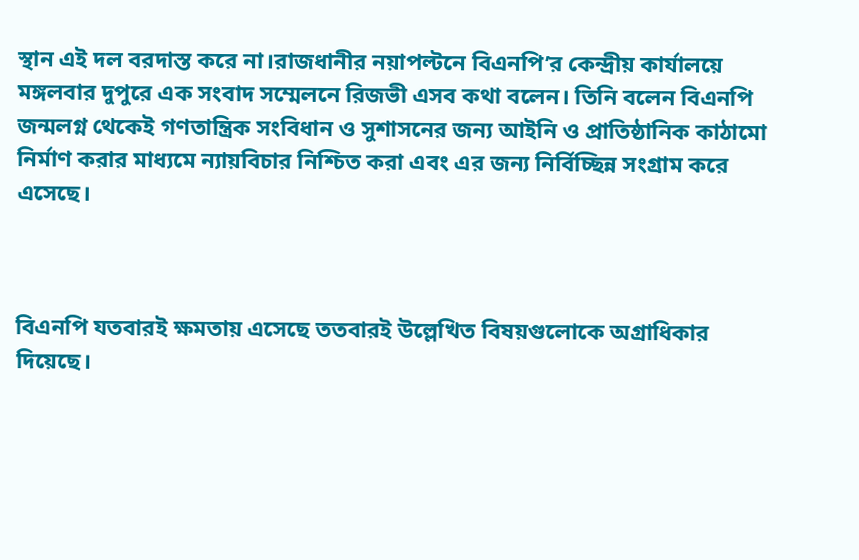স্থান এই দল বরদাস্ত করে না।রাজধানীর নয়াপল্টনে বিএনপি’র কেন্দ্রীয় কার্যালয়ে মঙ্গলবার দুপুরে এক সংবাদ সম্মেলনে রিজভী এসব কথা বলেন। তিনি বলেন বিএনপি জন্মলগ্ন থেকেই গণতান্ত্রিক সংবিধান ও সুশাসনের জন্য আইনি ও প্রাতিষ্ঠানিক কাঠামো নির্মাণ করার মাধ্যমে ন্যায়বিচার নিশ্চিত করা এবং এর জন্য নির্বিচ্ছিন্ন সংগ্রাম করে এসেছে।



বিএনপি যতবারই ক্ষমতায় এসেছে ততবারই উল্লেখিত বিষয়গুলোকে অগ্রাধিকার দিয়েছে।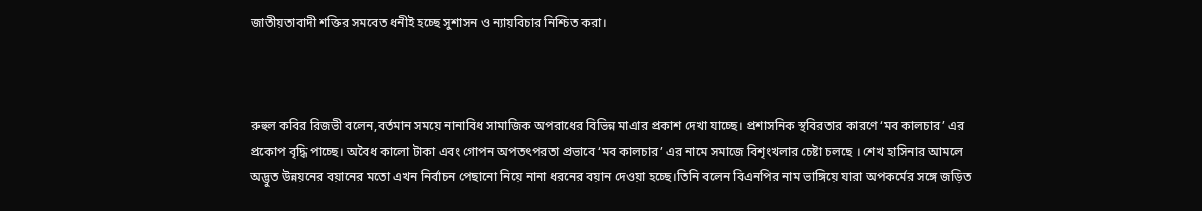জাতীয়তাবাদী শক্তির সমবেত ধনীই হচ্ছে সুশাসন ও ন্যায়বিচার নিশ্চিত করা।



রুহুল কবির রিজভী বলেন,বর্তমান সময়ে নানাবিধ সামাজিক অপরাধের বিভিন্ন মাএার প্রকাশ দেখা যাচ্ছে। প্রশাসনিক স্থবিরতার কারণে ‘মব কালচার’ এর প্রকোপ বৃদ্ধি পাচ্ছে। অবৈধ কালো টাকা এবং গোপন অপতৎপরতা প্রভাবে ‘মব কালচার’ এর নামে সমাজে বিশৃংখলার চেষ্টা চলছে । শেখ হাসিনার আমলে অদ্ভুত উন্নয়নের বয়ানের মতো এখন নির্বাচন পেছানো নিয়ে নানা ধরনের বয়ান দেওয়া হচ্ছে।তিনি বলেন বিএনপির নাম ভাঙ্গিয়ে যারা অপকর্মের সঙ্গে জড়িত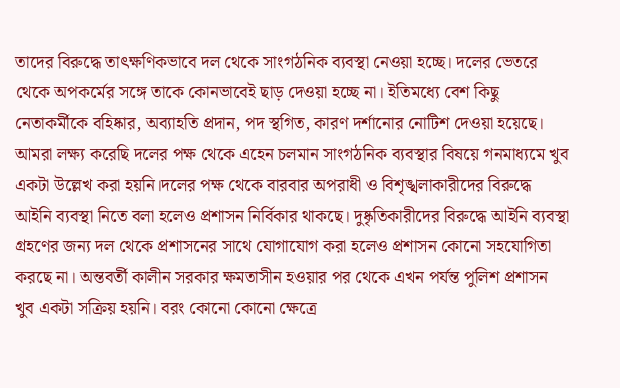তাদের বিরুদ্ধে তাৎক্ষণিকভাবে দল থেকে সাংগঠনিক ব্যবস্থা নেওয়া হচ্ছে। দলের ভেতরে থেকে অপকর্মের সঙ্গে তাকে কোনভাবেই ছাড় দেওয়া হচ্ছে না। ইতিমধ্যে বেশ কিছু নেতাকর্মীকে বহিষ্কার, অব্যাহতি প্রদান, পদ স্থগিত, কারণ দর্শানোর নোটিশ দেওয়া হয়েছে। আমরা লক্ষ্য করেছি দলের পক্ষ থেকে এহেন চলমান সাংগঠনিক ব্যবস্থার বিষয়ে গনমাধ্যমে খুব একটা উল্লেখ করা হয়নি।দলের পক্ষ থেকে বারবার অপরাধী ও বিশৃঙ্খলাকারীদের বিরুদ্ধে আইনি ব্যবস্থা নিতে বলা হলেও প্রশাসন নির্বিকার থাকছে। দুষ্কৃতিকারীদের বিরুদ্ধে আইনি ব্যবস্থা গ্রহণের জন্য দল থেকে প্রশাসনের সাথে যোগাযোগ করা হলেও প্রশাসন কোনো সহযোগিতা করছে না। অন্তবর্তী কালীন সরকার ক্ষমতাসীন হওয়ার পর থেকে এখন পর্যন্ত পুলিশ প্রশাসন খুব একটা সক্রিয় হয়নি। বরং কোনো কোনো ক্ষেত্রে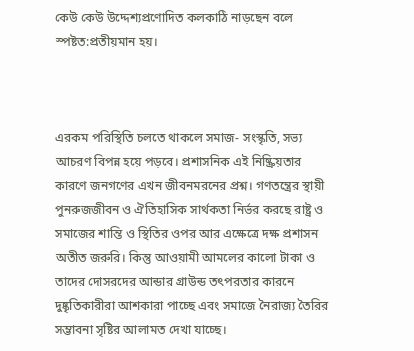কেউ কেউ উদ্দেশ্যপ্রণোদিত কলকাঠি নাড়ছেন বলে স্পষ্টত:প্রতীয়মান হয়।



এরকম পরিস্থিতি চলতে থাকলে সমাজ- সংস্কৃতি, সভ্য আচরণ বিপন্ন হয়ে পড়বে। প্রশাসনিক এই নিষ্ক্রিয়তার কারণে জনগণের এখন জীবনমরনের প্রশ্ন। গণতন্ত্রের স্থায়ী পুনরুজজীবন ও ঐতিহাসিক সার্থকতা নির্ভর করছে রাষ্ট্র ও সমাজের শান্তি ও স্থিতির ওপর আর এক্ষেত্রে দক্ষ প্রশাসন অতীত জরুরি। কিন্তু আওয়ামী আমলের কালো টাকা ও তাদের দোসরদের আন্ডার গ্রাউন্ড তৎপরতার কারনে দুষ্কৃতিকারীরা আশকারা পাচ্ছে এবং সমাজে নৈরাজ্য তৈরির সম্ভাবনা সৃষ্টির আলামত দেখা যাচ্ছে।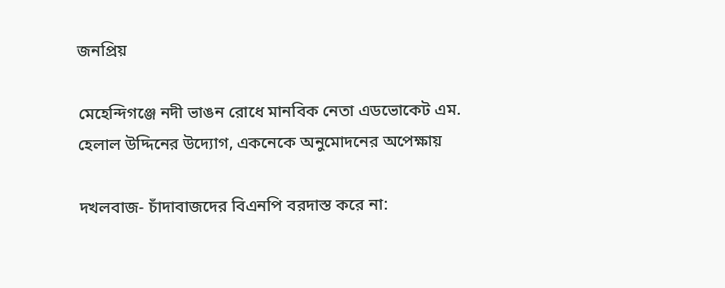জনপ্রিয়

মেহেন্দিগঞ্জে নদী ভাঙন রোধে মানবিক নেতা এডভোকেট এম. হেলাল উদ্দিনের উদ্যোগ, একনেকে অনুমোদনের অপেক্ষায়

দখলবাজ- চাঁদাবাজদের বিএনপি বরদাস্ত করে না: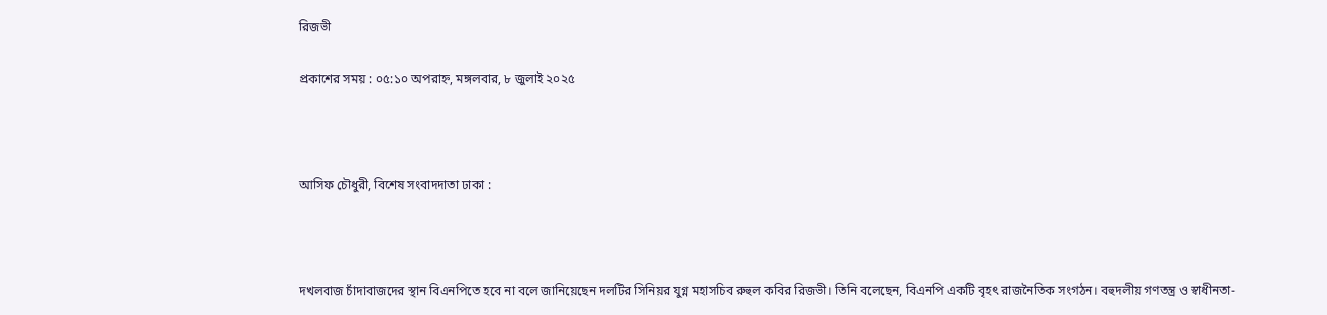রিজভী

প্রকাশের সময় : ০৫:১০ অপরাহ্ন, মঙ্গলবার, ৮ জুলাই ২০২৫



আসিফ চৌধুরী, বিশেষ সংবাদদাতা ঢাকা :



দখলবাজ চাঁদাবাজদের স্থান বিএনপিতে হবে না বলে জানিয়েছেন দলটির সিনিয়র যুগ্ন মহাসচিব রুহুল কবির রিজভী। তিনি বলেছেন, বিএনপি একটি বৃহৎ রাজনৈতিক সংগঠন। বহুদলীয় গণতন্ত্র ও স্বাধীনতা-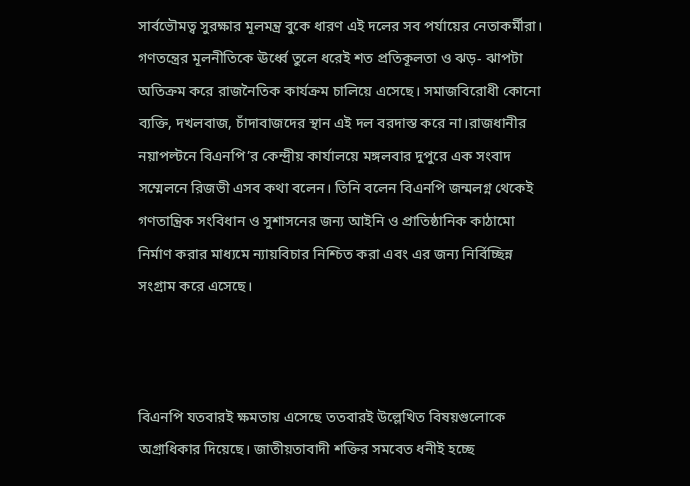সার্বভৌমত্ব সুরক্ষার মূলমন্ত্র বুকে ধারণ এই দলের সব পর্যায়ের নেতাকর্মীরা। গণতন্ত্রের মূলনীতিকে ঊর্ধ্বে তুলে ধরেই শত প্রতিকূলতা ও ঝড়- ঝাপটা অতিক্রম করে রাজনৈতিক কার্যক্রম চালিয়ে এসেছে। সমাজবিরোধী কোনো ব্যক্তি, দখলবাজ, চাঁদাবাজদের স্থান এই দল বরদাস্ত করে না।রাজধানীর নয়াপল্টনে বিএনপি’র কেন্দ্রীয় কার্যালয়ে মঙ্গলবার দুপুরে এক সংবাদ সম্মেলনে রিজভী এসব কথা বলেন। তিনি বলেন বিএনপি জন্মলগ্ন থেকেই গণতান্ত্রিক সংবিধান ও সুশাসনের জন্য আইনি ও প্রাতিষ্ঠানিক কাঠামো নির্মাণ করার মাধ্যমে ন্যায়বিচার নিশ্চিত করা এবং এর জন্য নির্বিচ্ছিন্ন সংগ্রাম করে এসেছে।



বিএনপি যতবারই ক্ষমতায় এসেছে ততবারই উল্লেখিত বিষয়গুলোকে অগ্রাধিকার দিয়েছে। জাতীয়তাবাদী শক্তির সমবেত ধনীই হচ্ছে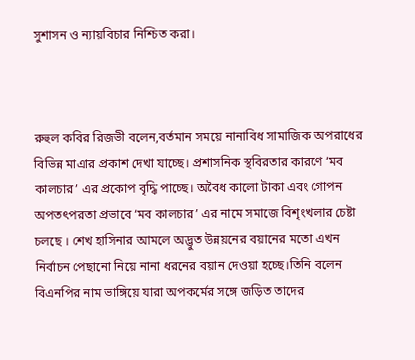সুশাসন ও ন্যায়বিচার নিশ্চিত করা।



রুহুল কবির রিজভী বলেন,বর্তমান সময়ে নানাবিধ সামাজিক অপরাধের বিভিন্ন মাএার প্রকাশ দেখা যাচ্ছে। প্রশাসনিক স্থবিরতার কারণে ‘মব কালচার’ এর প্রকোপ বৃদ্ধি পাচ্ছে। অবৈধ কালো টাকা এবং গোপন অপতৎপরতা প্রভাবে ‘মব কালচার’ এর নামে সমাজে বিশৃংখলার চেষ্টা চলছে । শেখ হাসিনার আমলে অদ্ভুত উন্নয়নের বয়ানের মতো এখন নির্বাচন পেছানো নিয়ে নানা ধরনের বয়ান দেওয়া হচ্ছে।তিনি বলেন বিএনপির নাম ভাঙ্গিয়ে যারা অপকর্মের সঙ্গে জড়িত তাদের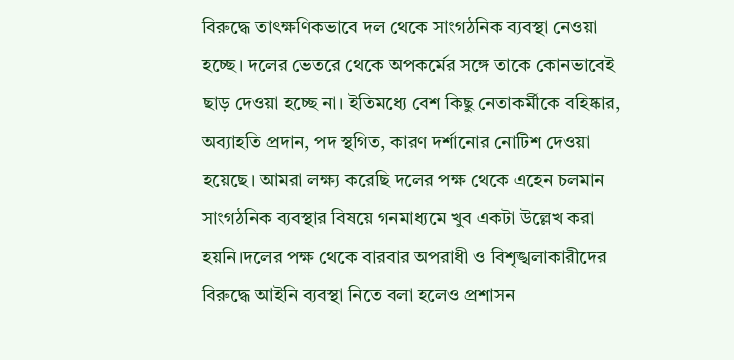বিরুদ্ধে তাৎক্ষণিকভাবে দল থেকে সাংগঠনিক ব্যবস্থা নেওয়া হচ্ছে। দলের ভেতরে থেকে অপকর্মের সঙ্গে তাকে কোনভাবেই ছাড় দেওয়া হচ্ছে না। ইতিমধ্যে বেশ কিছু নেতাকর্মীকে বহিষ্কার, অব্যাহতি প্রদান, পদ স্থগিত, কারণ দর্শানোর নোটিশ দেওয়া হয়েছে। আমরা লক্ষ্য করেছি দলের পক্ষ থেকে এহেন চলমান সাংগঠনিক ব্যবস্থার বিষয়ে গনমাধ্যমে খুব একটা উল্লেখ করা হয়নি।দলের পক্ষ থেকে বারবার অপরাধী ও বিশৃঙ্খলাকারীদের বিরুদ্ধে আইনি ব্যবস্থা নিতে বলা হলেও প্রশাসন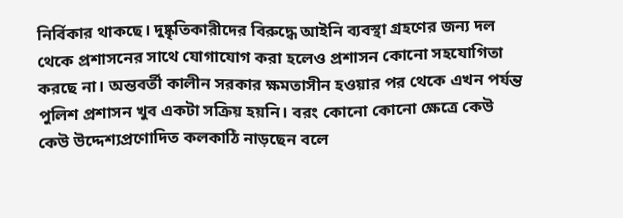নির্বিকার থাকছে। দুষ্কৃতিকারীদের বিরুদ্ধে আইনি ব্যবস্থা গ্রহণের জন্য দল থেকে প্রশাসনের সাথে যোগাযোগ করা হলেও প্রশাসন কোনো সহযোগিতা করছে না। অন্তবর্তী কালীন সরকার ক্ষমতাসীন হওয়ার পর থেকে এখন পর্যন্ত পুলিশ প্রশাসন খুব একটা সক্রিয় হয়নি। বরং কোনো কোনো ক্ষেত্রে কেউ কেউ উদ্দেশ্যপ্রণোদিত কলকাঠি নাড়ছেন বলে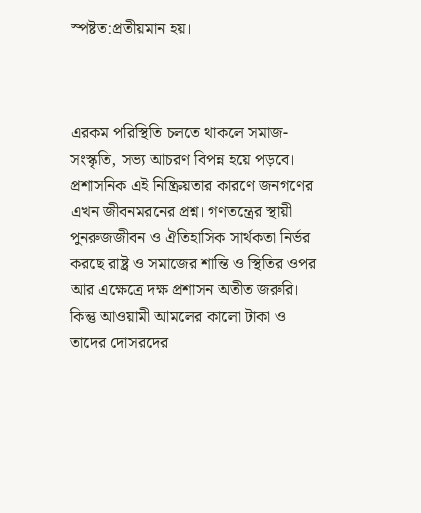স্পষ্টত:প্রতীয়মান হয়।



এরকম পরিস্থিতি চলতে থাকলে সমাজ- সংস্কৃতি, সভ্য আচরণ বিপন্ন হয়ে পড়বে। প্রশাসনিক এই নিষ্ক্রিয়তার কারণে জনগণের এখন জীবনমরনের প্রশ্ন। গণতন্ত্রের স্থায়ী পুনরুজজীবন ও ঐতিহাসিক সার্থকতা নির্ভর করছে রাষ্ট্র ও সমাজের শান্তি ও স্থিতির ওপর আর এক্ষেত্রে দক্ষ প্রশাসন অতীত জরুরি। কিন্তু আওয়ামী আমলের কালো টাকা ও তাদের দোসরদের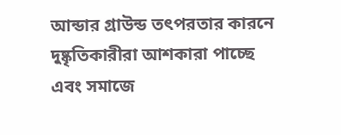আন্ডার গ্রাউন্ড তৎপরতার কারনে দুষ্কৃতিকারীরা আশকারা পাচ্ছে এবং সমাজে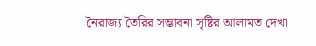নৈরাজ্য তৈরির সম্ভাবনা সৃষ্টির আলামত দেখা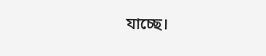যাচ্ছে।